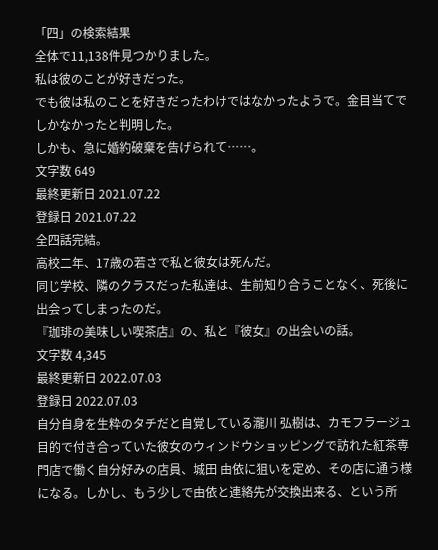「四」の検索結果
全体で11,138件見つかりました。
私は彼のことが好きだった。
でも彼は私のことを好きだったわけではなかったようで。金目当てでしかなかったと判明した。
しかも、急に婚約破棄を告げられて……。
文字数 649
最終更新日 2021.07.22
登録日 2021.07.22
全四話完結。
高校二年、17歳の若さで私と彼女は死んだ。
同じ学校、隣のクラスだった私達は、生前知り合うことなく、死後に出会ってしまったのだ。
『珈琲の美味しい喫茶店』の、私と『彼女』の出会いの話。
文字数 4,345
最終更新日 2022.07.03
登録日 2022.07.03
自分自身を生粋のタチだと自覚している瀧川 弘樹は、カモフラージュ目的で付き合っていた彼女のウィンドウショッピングで訪れた紅茶専門店で働く自分好みの店員、城田 由依に狙いを定め、その店に通う様になる。しかし、もう少しで由依と連絡先が交換出来る、という所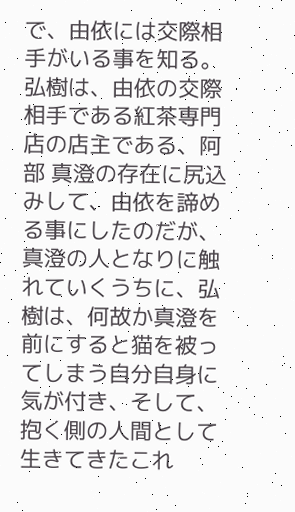で、由依には交際相手がいる事を知る。
弘樹は、由依の交際相手である紅茶専門店の店主である、阿部 真澄の存在に尻込みして、由依を諦める事にしたのだが、真澄の人となりに触れていくうちに、弘樹は、何故か真澄を前にすると猫を被ってしまう自分自身に気が付き、そして、抱く側の人間として生きてきたこれ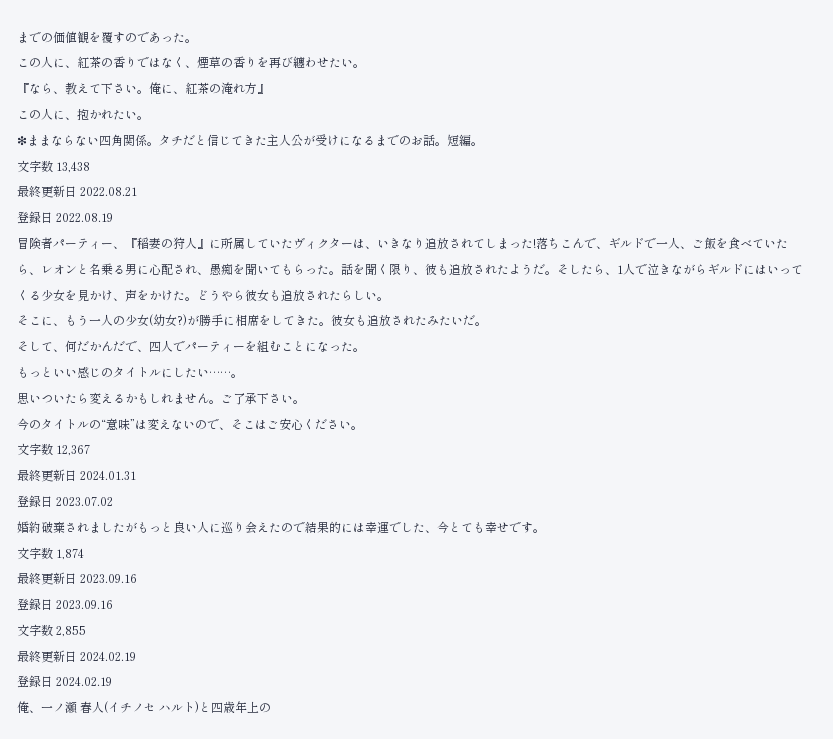までの価値観を覆すのであった。
この人に、紅茶の香りではなく、煙草の香りを再び纏わせたい。
『なら、教えて下さい。俺に、紅茶の淹れ方』
この人に、抱かれたい。
❇ままならない四角関係。タチだと信じてきた主人公が受けになるまでのお話。短編。
文字数 13,438
最終更新日 2022.08.21
登録日 2022.08.19
冒険者パーティー、『稲妻の狩人』に所属していたヴィクターは、いきなり追放されてしまった!落ちこんで、ギルドで一人、ご飯を食べていたら、レオンと名乗る男に心配され、愚痴を聞いてもらった。話を聞く限り、彼も追放されたようだ。そしたら、1人で泣きながらギルドにはいってくる少女を見かけ、声をかけた。どうやら彼女も追放されたらしい。
そこに、もう一人の少女(幼女?)が勝手に相席をしてきた。彼女も追放されたみたいだ。
そして、何だかんだで、四人でパーティーを組むことになった。
もっといい感じのタイトルにしたい……。
思いついたら変えるかもしれません。ご了承下さい。
今のタイトルの“意味”は変えないので、そこはご安心ください。
文字数 12,367
最終更新日 2024.01.31
登録日 2023.07.02
婚約破棄されましたがもっと良い人に巡り会えたので結果的には幸運でした、今とても幸せです。
文字数 1,874
最終更新日 2023.09.16
登録日 2023.09.16
文字数 2,855
最終更新日 2024.02.19
登録日 2024.02.19
俺、一ノ瀬 春人(イチノセ ハルト)と四歳年上の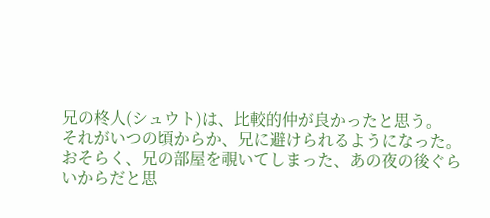兄の柊人(シュウト)は、比較的仲が良かったと思う。
それがいつの頃からか、兄に避けられるようになった。
おそらく、兄の部屋を覗いてしまった、あの夜の後ぐらいからだと思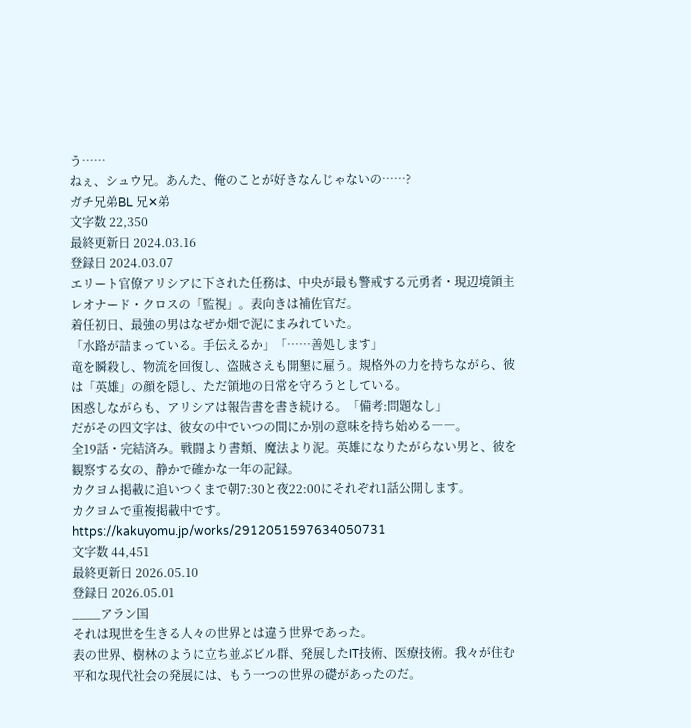う……
ねぇ、シュウ兄。あんた、俺のことが好きなんじゃないの……?
ガチ兄弟BL 兄✕弟
文字数 22,350
最終更新日 2024.03.16
登録日 2024.03.07
エリート官僚アリシアに下された任務は、中央が最も警戒する元勇者・現辺境領主レオナード・クロスの「監視」。表向きは補佐官だ。
着任初日、最強の男はなぜか畑で泥にまみれていた。
「水路が詰まっている。手伝えるか」「……善処します」
竜を瞬殺し、物流を回復し、盗賊さえも開墾に雇う。規格外の力を持ちながら、彼は「英雄」の顔を隠し、ただ領地の日常を守ろうとしている。
困惑しながらも、アリシアは報告書を書き続ける。「備考:問題なし」
だがその四文字は、彼女の中でいつの間にか別の意味を持ち始める――。
全19話・完結済み。戦闘より書類、魔法より泥。英雄になりたがらない男と、彼を観察する女の、静かで確かな一年の記録。
カクヨム掲載に追いつくまで朝7:30と夜22:00にそれぞれ1話公開します。
カクヨムで重複掲載中です。
https://kakuyomu.jp/works/2912051597634050731
文字数 44,451
最終更新日 2026.05.10
登録日 2026.05.01
____アラン国
それは現世を生きる人々の世界とは違う世界であった。
表の世界、樹林のように立ち並ぶビル群、発展したIT技術、医療技術。我々が住む平和な現代社会の発展には、もう一つの世界の礎があったのだ。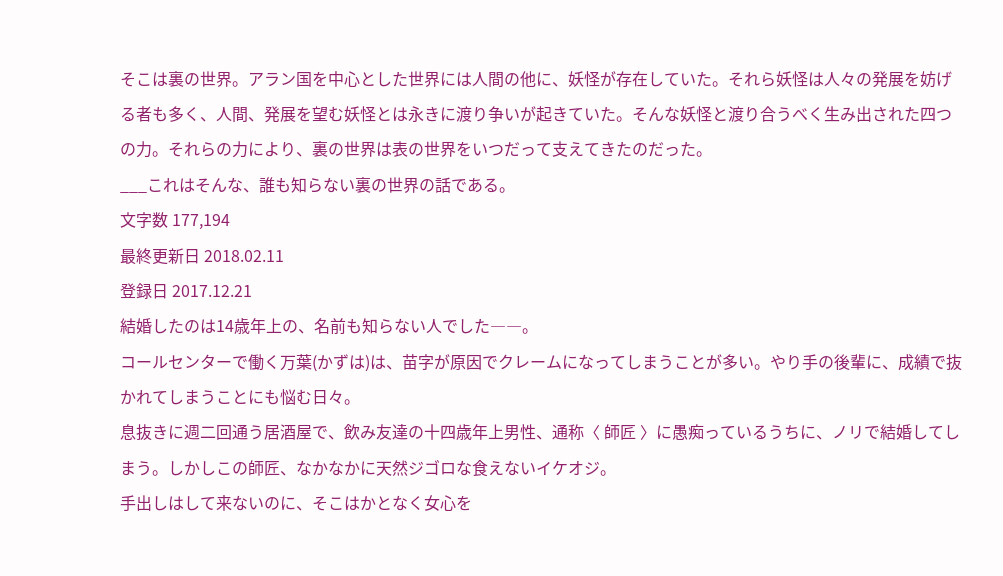そこは裏の世界。アラン国を中心とした世界には人間の他に、妖怪が存在していた。それら妖怪は人々の発展を妨げる者も多く、人間、発展を望む妖怪とは永きに渡り争いが起きていた。そんな妖怪と渡り合うべく生み出された四つの力。それらの力により、裏の世界は表の世界をいつだって支えてきたのだった。
___これはそんな、誰も知らない裏の世界の話である。
文字数 177,194
最終更新日 2018.02.11
登録日 2017.12.21
結婚したのは14歳年上の、名前も知らない人でした――。
コールセンターで働く万葉(かずは)は、苗字が原因でクレームになってしまうことが多い。やり手の後輩に、成績で抜かれてしまうことにも悩む日々。
息抜きに週二回通う居酒屋で、飲み友達の十四歳年上男性、通称〈 師匠 〉に愚痴っているうちに、ノリで結婚してしまう。しかしこの師匠、なかなかに天然ジゴロな食えないイケオジ。
手出しはして来ないのに、そこはかとなく女心を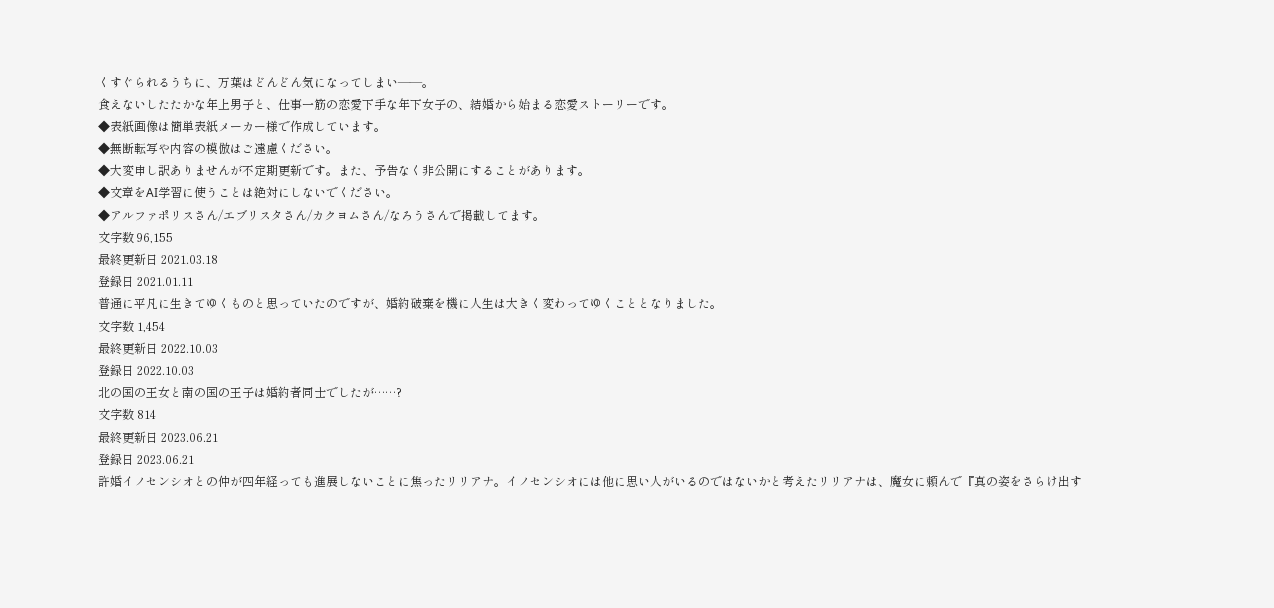くすぐられるうちに、万葉はどんどん気になってしまい――。
食えないしたたかな年上男子と、仕事一筋の恋愛下手な年下女子の、結婚から始まる恋愛ストーリーです。
◆表紙画像は簡単表紙メーカー様で作成しています。
◆無断転写や内容の模倣はご遠慮ください。
◆大変申し訳ありませんが不定期更新です。また、予告なく非公開にすることがあります。
◆文章をAI学習に使うことは絶対にしないでください。
◆アルファポリスさん/エブリスタさん/カクヨムさん/なろうさんで掲載してます。
文字数 96,155
最終更新日 2021.03.18
登録日 2021.01.11
普通に平凡に生きてゆくものと思っていたのですが、婚約破棄を機に人生は大きく変わってゆくこととなりました。
文字数 1,454
最終更新日 2022.10.03
登録日 2022.10.03
北の国の王女と南の国の王子は婚約者同士でしたが……?
文字数 814
最終更新日 2023.06.21
登録日 2023.06.21
許婚イノセンシオとの仲が四年経っても進展しないことに焦ったリリアナ。イノセンシオには他に思い人がいるのではないかと考えたリリアナは、魔女に頼んで『真の姿をさらけ出す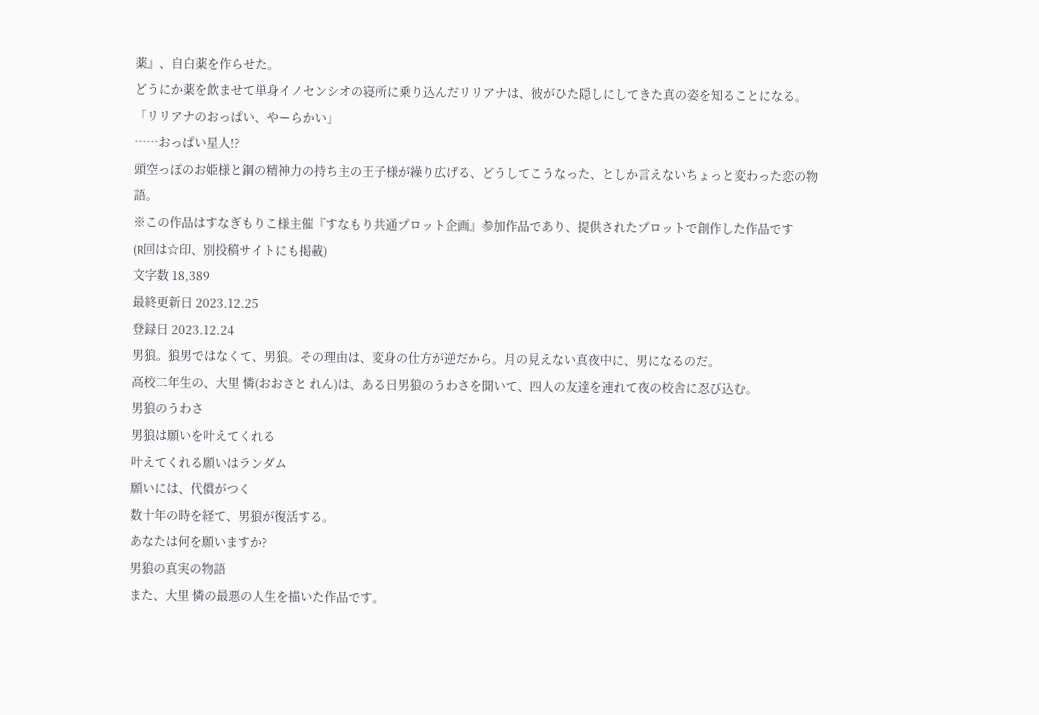薬』、自白薬を作らせた。
どうにか薬を飲ませて単身イノセンシオの寝所に乗り込んだリリアナは、彼がひた隠しにしてきた真の姿を知ることになる。
「リリアナのおっぱい、やーらかい」
……おっぱい星人!?
頭空っぽのお姫様と鋼の精神力の持ち主の王子様が繰り広げる、どうしてこうなった、としか言えないちょっと変わった恋の物語。
※この作品はすなぎもりこ様主催『すなもり共通プロット企画』参加作品であり、提供されたプロットで創作した作品です
(R回は☆印、別投稿サイトにも掲載)
文字数 18,389
最終更新日 2023.12.25
登録日 2023.12.24
男狼。狼男ではなくて、男狼。その理由は、変身の仕方が逆だから。月の見えない真夜中に、男になるのだ。
高校二年生の、大里 憐(おおさと れん)は、ある日男狼のうわさを聞いて、四人の友達を連れて夜の校舎に忍び込む。
男狼のうわさ
男狼は願いを叶えてくれる
叶えてくれる願いはランダム
願いには、代償がつく
数十年の時を経て、男狼が復活する。
あなたは何を願いますか?
男狼の真実の物語
また、大里 憐の最悪の人生を描いた作品です。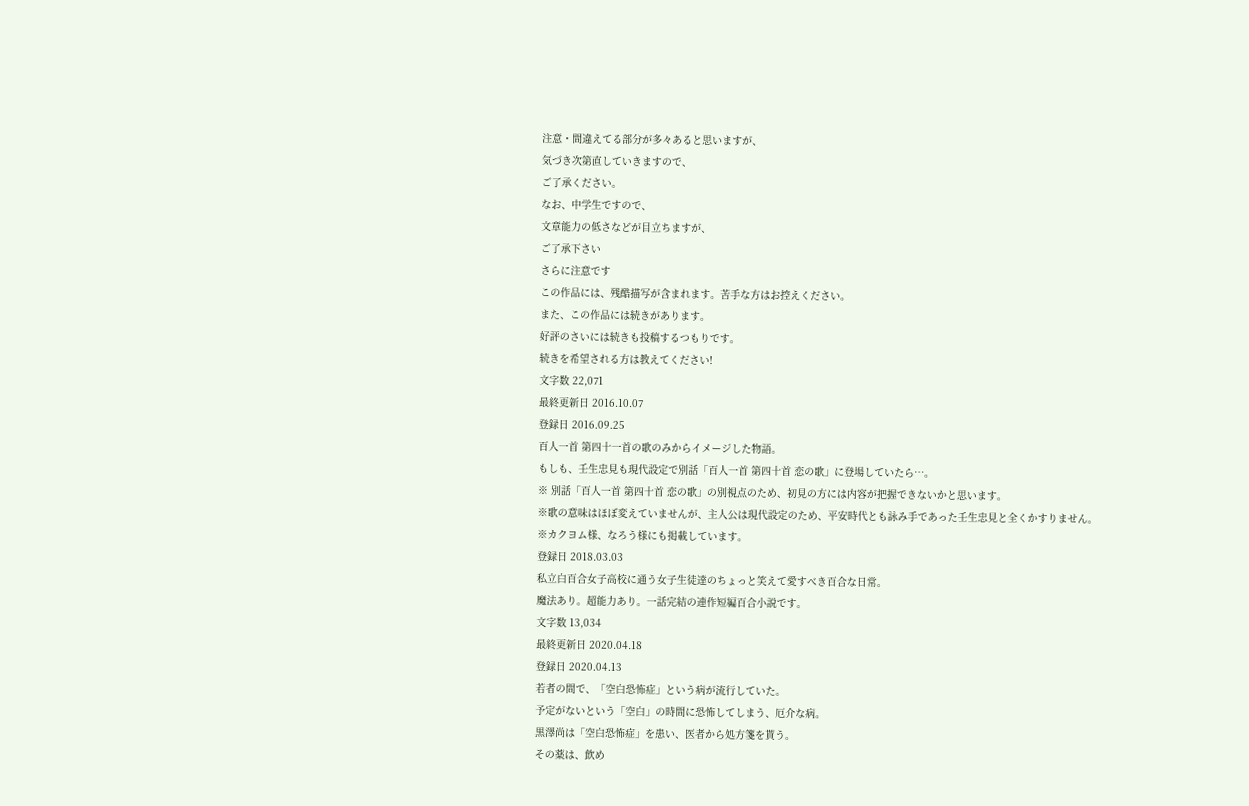注意・間違えてる部分が多々あると思いますが、
気づき次第直していきますので、
ご了承ください。
なお、中学生ですので、
文章能力の低さなどが目立ちますが、
ご了承下さい
さらに注意です
この作品には、残酷描写が含まれます。苦手な方はお控えください。
また、この作品には続きがあります。
好評のさいには続きも投稿するつもりです。
続きを希望される方は教えてください!
文字数 22,071
最終更新日 2016.10.07
登録日 2016.09.25
百人一首 第四十一首の歌のみからイメージした物語。
もしも、壬生忠見も現代設定で別話「百人一首 第四十首 恋の歌」に登場していたら…。
※ 別話「百人一首 第四十首 恋の歌」の別視点のため、初見の方には内容が把握できないかと思います。
※歌の意味はほぼ変えていませんが、主人公は現代設定のため、平安時代とも詠み手であった壬生忠見と全くかすりません。
※カクヨム様、なろう様にも掲載しています。
登録日 2018.03.03
私立白百合女子高校に通う女子生徒達のちょっと笑えて愛すべき百合な日常。
魔法あり。超能力あり。一話完結の連作短編百合小説です。
文字数 13,034
最終更新日 2020.04.18
登録日 2020.04.13
若者の間で、「空白恐怖症」という病が流行していた。
予定がないという「空白」の時間に恐怖してしまう、厄介な病。
黒澤尚は「空白恐怖症」を患い、医者から処方箋を貰う。
その薬は、飲め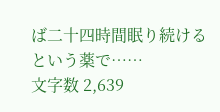ば二十四時間眠り続けるという薬で……
文字数 2,639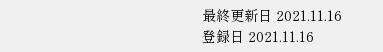最終更新日 2021.11.16
登録日 2021.11.16